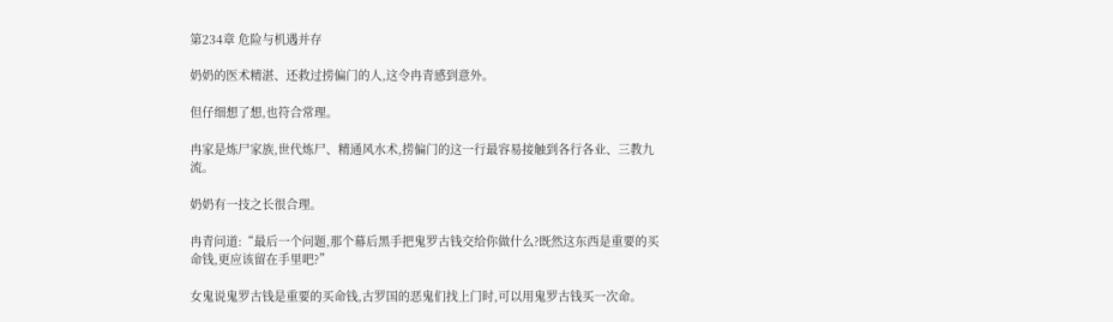第234章 危险与机遇并存

奶奶的医术精湛、还救过捞偏门的人,这令冉青感到意外。

但仔细想了想,也符合常理。

冉家是炼尸家族,世代炼尸、精通风水术,捞偏门的这一行最容易接触到各行各业、三教九流。

奶奶有一技之长很合理。

冉青问道:“最后一个问题,那个幕后黑手把鬼罗古钱交给你做什么?既然这东西是重要的买命钱,更应该留在手里吧?”

女鬼说鬼罗古钱是重要的买命钱,古罗国的恶鬼们找上门时,可以用鬼罗古钱买一次命。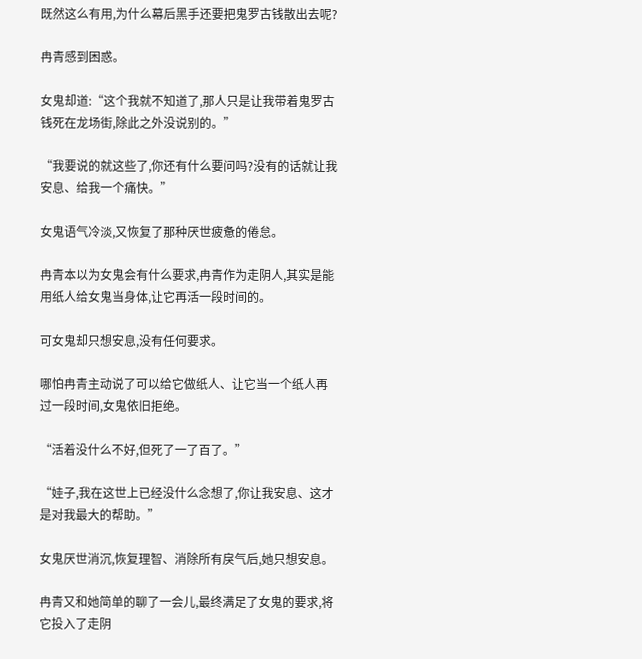既然这么有用,为什么幕后黑手还要把鬼罗古钱散出去呢?

冉青感到困惑。

女鬼却道:“这个我就不知道了,那人只是让我带着鬼罗古钱死在龙场街,除此之外没说别的。”

“我要说的就这些了,你还有什么要问吗?没有的话就让我安息、给我一个痛快。”

女鬼语气冷淡,又恢复了那种厌世疲惫的倦怠。

冉青本以为女鬼会有什么要求,冉青作为走阴人,其实是能用纸人给女鬼当身体,让它再活一段时间的。

可女鬼却只想安息,没有任何要求。

哪怕冉青主动说了可以给它做纸人、让它当一个纸人再过一段时间,女鬼依旧拒绝。

“活着没什么不好,但死了一了百了。”

“娃子,我在这世上已经没什么念想了,你让我安息、这才是对我最大的帮助。”

女鬼厌世消沉,恢复理智、消除所有戾气后,她只想安息。

冉青又和她简单的聊了一会儿,最终满足了女鬼的要求,将它投入了走阴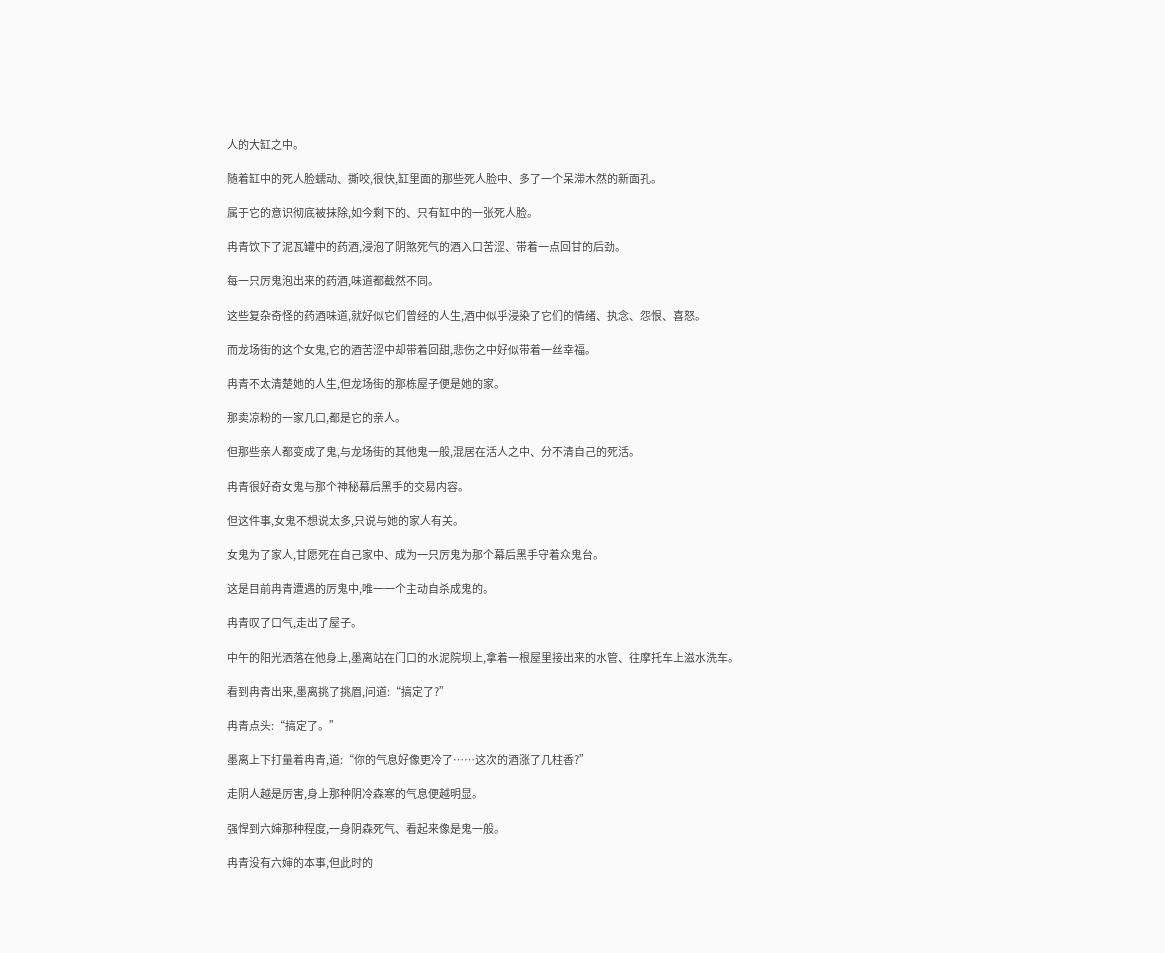人的大缸之中。

随着缸中的死人脸蠕动、撕咬,很快,缸里面的那些死人脸中、多了一个呆滞木然的新面孔。

属于它的意识彻底被抹除,如今剩下的、只有缸中的一张死人脸。

冉青饮下了泥瓦罐中的药酒,浸泡了阴煞死气的酒入口苦涩、带着一点回甘的后劲。

每一只厉鬼泡出来的药酒,味道都截然不同。

这些复杂奇怪的药酒味道,就好似它们曾经的人生,酒中似乎浸染了它们的情绪、执念、怨恨、喜怒。

而龙场街的这个女鬼,它的酒苦涩中却带着回甜,悲伤之中好似带着一丝幸福。

冉青不太清楚她的人生,但龙场街的那栋屋子便是她的家。

那卖凉粉的一家几口,都是它的亲人。

但那些亲人都变成了鬼,与龙场街的其他鬼一般,混居在活人之中、分不清自己的死活。

冉青很好奇女鬼与那个神秘幕后黑手的交易内容。

但这件事,女鬼不想说太多,只说与她的家人有关。

女鬼为了家人,甘愿死在自己家中、成为一只厉鬼为那个幕后黑手守着众鬼台。

这是目前冉青遭遇的厉鬼中,唯一一个主动自杀成鬼的。

冉青叹了口气,走出了屋子。

中午的阳光洒落在他身上,墨离站在门口的水泥院坝上,拿着一根屋里接出来的水管、往摩托车上滋水洗车。

看到冉青出来,墨离挑了挑眉,问道:“搞定了?”

冉青点头:“搞定了。”

墨离上下打量着冉青,道:“你的气息好像更冷了……这次的酒涨了几柱香?”

走阴人越是厉害,身上那种阴冷森寒的气息便越明显。

强悍到六婶那种程度,一身阴森死气、看起来像是鬼一般。

冉青没有六婶的本事,但此时的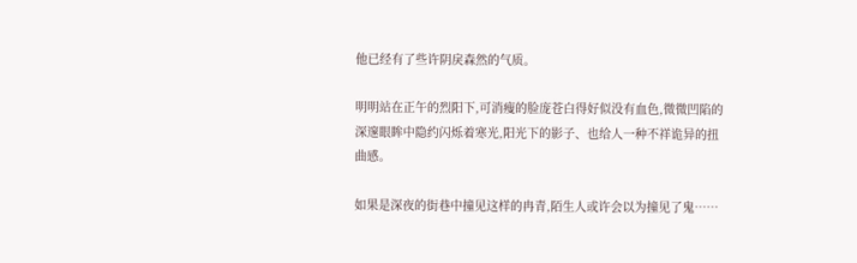他已经有了些许阴戾森然的气质。

明明站在正午的烈阳下,可消瘦的脸庞苍白得好似没有血色,微微凹陷的深邃眼眸中隐约闪烁着寒光,阳光下的影子、也给人一种不祥诡异的扭曲感。

如果是深夜的街巷中撞见这样的冉青,陌生人或许会以为撞见了鬼……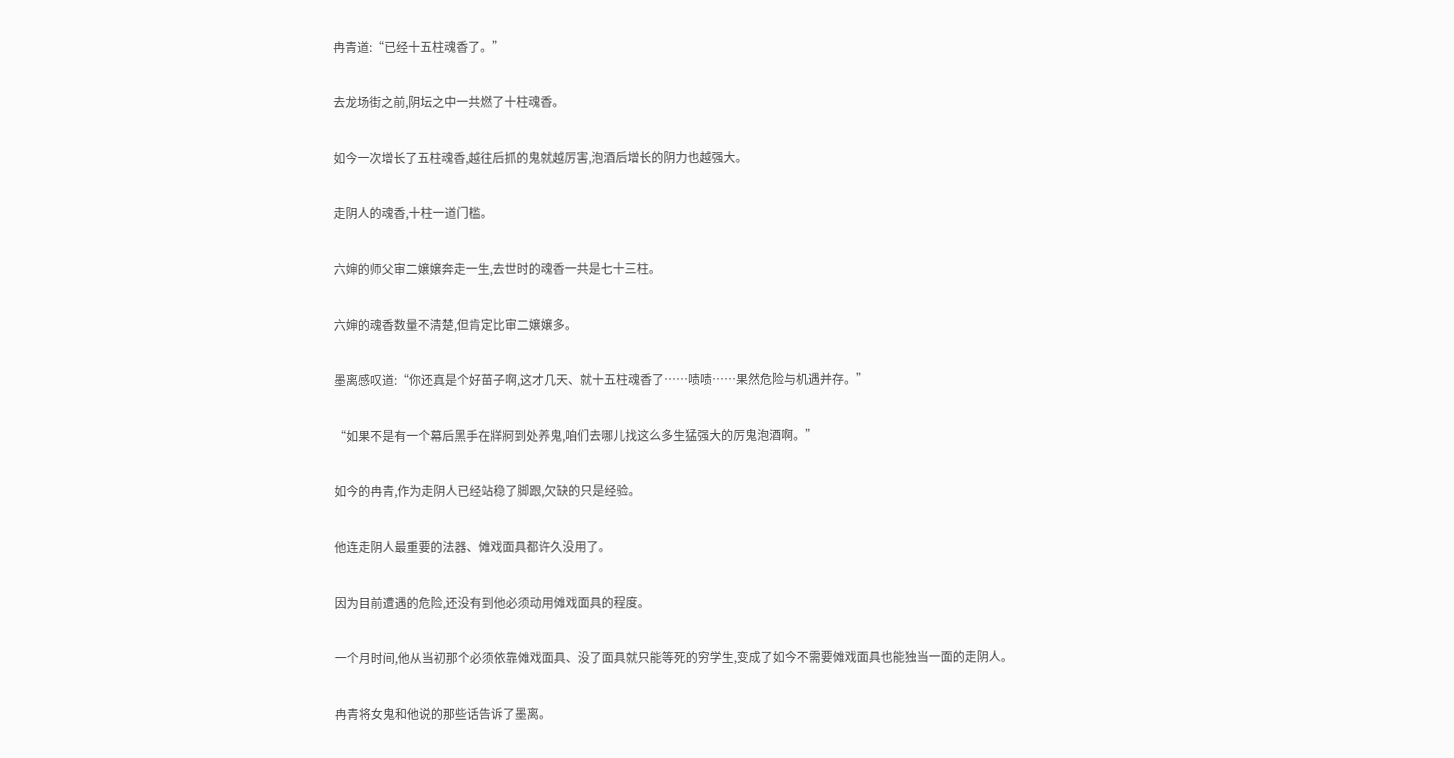冉青道:“已经十五柱魂香了。”

去龙场街之前,阴坛之中一共燃了十柱魂香。

如今一次增长了五柱魂香,越往后抓的鬼就越厉害,泡酒后增长的阴力也越强大。

走阴人的魂香,十柱一道门槛。

六婶的师父审二嬢嬢奔走一生,去世时的魂香一共是七十三柱。

六婶的魂香数量不清楚,但肯定比审二嬢嬢多。

墨离感叹道:“你还真是个好苗子啊,这才几天、就十五柱魂香了……啧啧……果然危险与机遇并存。”

“如果不是有一个幕后黑手在牂牁到处养鬼,咱们去哪儿找这么多生猛强大的厉鬼泡酒啊。”

如今的冉青,作为走阴人已经站稳了脚跟,欠缺的只是经验。

他连走阴人最重要的法器、傩戏面具都许久没用了。

因为目前遭遇的危险,还没有到他必须动用傩戏面具的程度。

一个月时间,他从当初那个必须依靠傩戏面具、没了面具就只能等死的穷学生,变成了如今不需要傩戏面具也能独当一面的走阴人。

冉青将女鬼和他说的那些话告诉了墨离。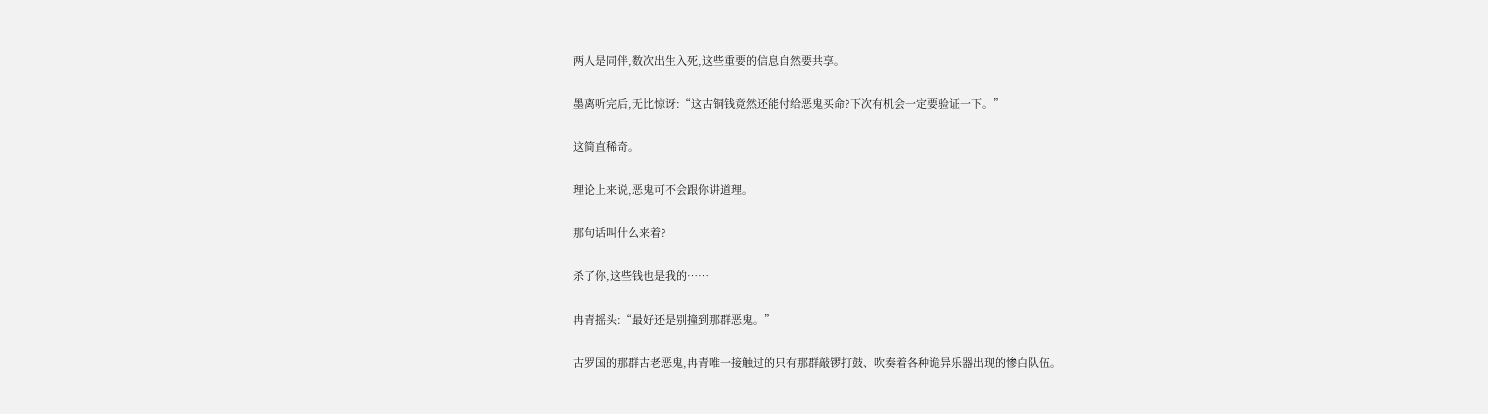两人是同伴,数次出生入死,这些重要的信息自然要共享。

墨离听完后,无比惊讶:“这古铜钱竟然还能付给恶鬼买命?下次有机会一定要验证一下。”

这简直稀奇。

理论上来说,恶鬼可不会跟你讲道理。

那句话叫什么来着?

杀了你,这些钱也是我的……

冉青摇头:“最好还是别撞到那群恶鬼。”

古罗国的那群古老恶鬼,冉青唯一接触过的只有那群敲锣打鼓、吹奏着各种诡异乐器出现的惨白队伍。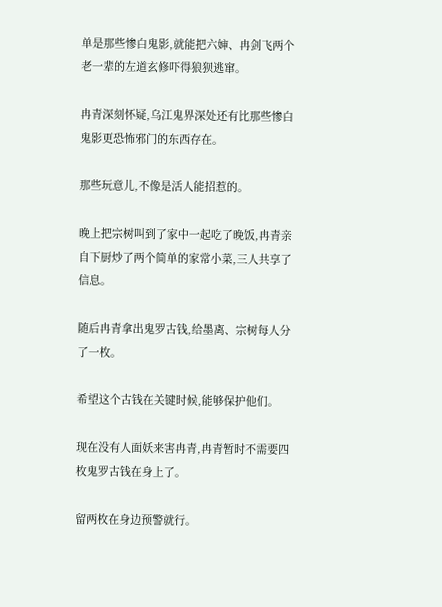单是那些惨白鬼影,就能把六婶、冉剑飞两个老一辈的左道玄修吓得狼狈逃窜。

冉青深刻怀疑,乌江鬼界深处还有比那些惨白鬼影更恐怖邪门的东西存在。

那些玩意儿,不像是活人能招惹的。

晚上把宗树叫到了家中一起吃了晚饭,冉青亲自下厨炒了两个简单的家常小菜,三人共享了信息。

随后冉青拿出鬼罗古钱,给墨离、宗树每人分了一枚。

希望这个古钱在关键时候,能够保护他们。

现在没有人面妖来害冉青,冉青暂时不需要四枚鬼罗古钱在身上了。

留两枚在身边预警就行。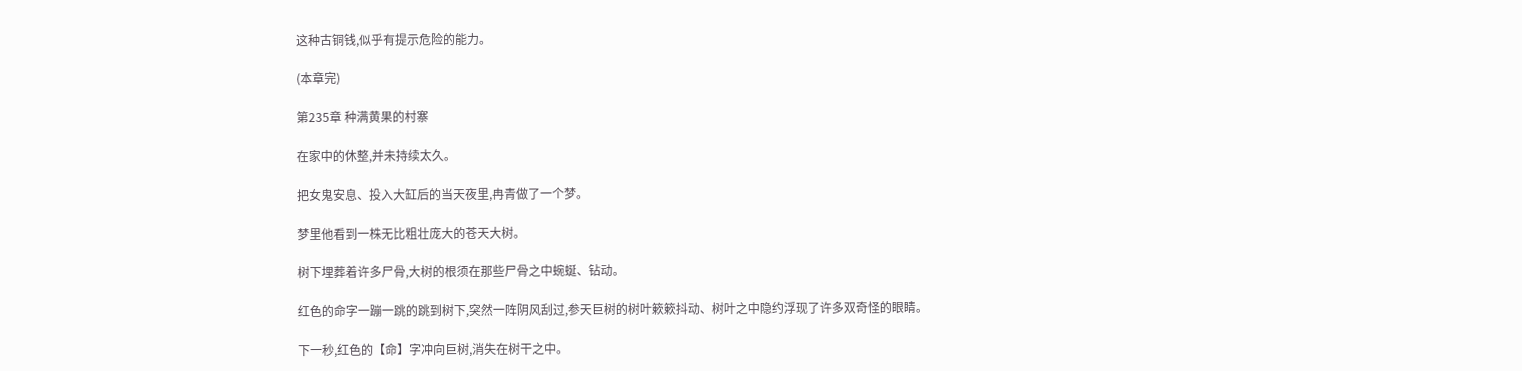这种古铜钱,似乎有提示危险的能力。

(本章完)

第235章 种满黄果的村寨

在家中的休整,并未持续太久。

把女鬼安息、投入大缸后的当天夜里,冉青做了一个梦。

梦里他看到一株无比粗壮庞大的苍天大树。

树下埋葬着许多尸骨,大树的根须在那些尸骨之中蜿蜒、钻动。

红色的命字一蹦一跳的跳到树下,突然一阵阴风刮过,参天巨树的树叶簌簌抖动、树叶之中隐约浮现了许多双奇怪的眼睛。

下一秒,红色的【命】字冲向巨树,消失在树干之中。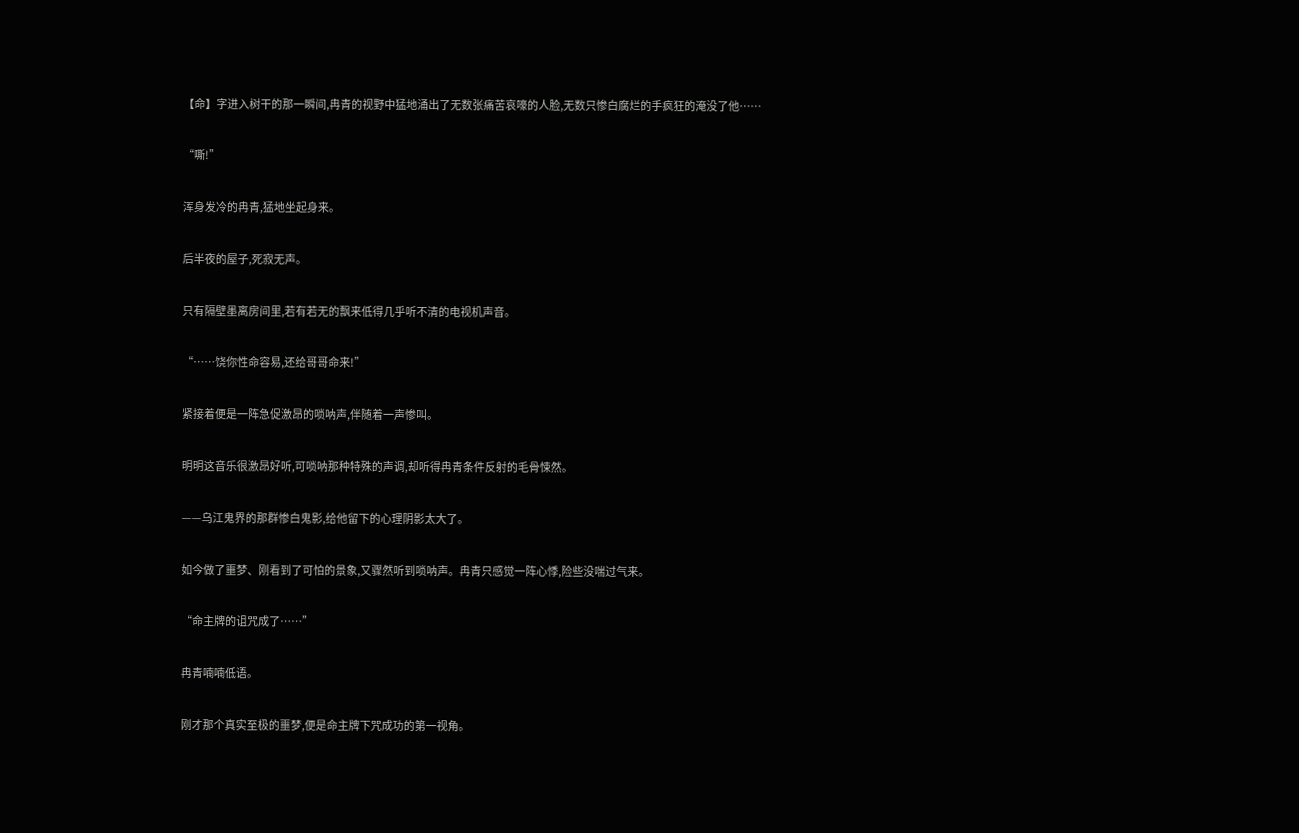【命】字进入树干的那一瞬间,冉青的视野中猛地涌出了无数张痛苦哀嚎的人脸,无数只惨白腐烂的手疯狂的淹没了他……

“嘶!”

浑身发冷的冉青,猛地坐起身来。

后半夜的屋子,死寂无声。

只有隔壁墨离房间里,若有若无的飘来低得几乎听不清的电视机声音。

“……饶你性命容易,还给哥哥命来!”

紧接着便是一阵急促激昂的唢呐声,伴随着一声惨叫。

明明这音乐很激昂好听,可唢呐那种特殊的声调,却听得冉青条件反射的毛骨悚然。

——乌江鬼界的那群惨白鬼影,给他留下的心理阴影太大了。

如今做了噩梦、刚看到了可怕的景象,又骤然听到唢呐声。冉青只感觉一阵心悸,险些没喘过气来。

“命主牌的诅咒成了……”

冉青喃喃低语。

刚才那个真实至极的噩梦,便是命主牌下咒成功的第一视角。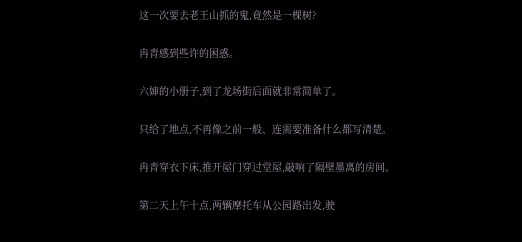这一次要去老王山抓的鬼,竟然是一棵树?

冉青感到些许的困惑。

六婶的小册子,到了龙场街后面就非常简单了。

只给了地点,不再像之前一般、连需要准备什么都写清楚。

冉青穿衣下床,推开屋门穿过堂屋,敲响了隔壁墨离的房间。

第二天上午十点,两辆摩托车从公园路出发,驶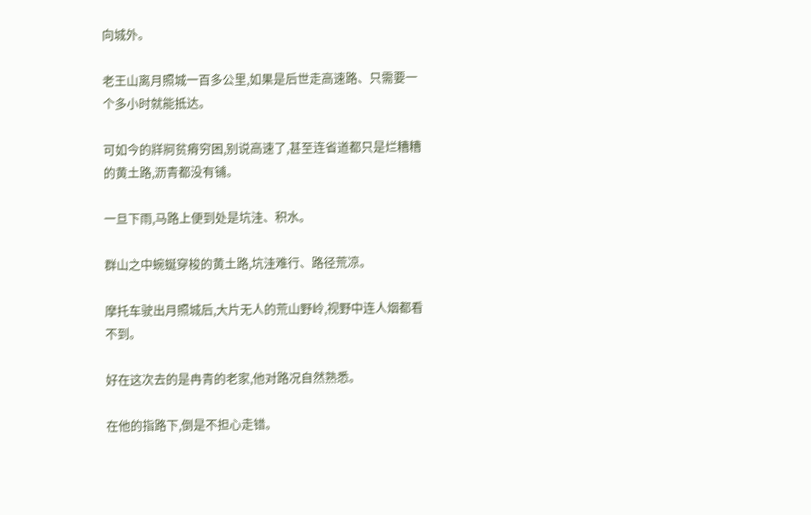向城外。

老王山离月照城一百多公里,如果是后世走高速路、只需要一个多小时就能抵达。

可如今的牂牁贫瘠穷困,别说高速了,甚至连省道都只是烂糟糟的黄土路,沥青都没有铺。

一旦下雨,马路上便到处是坑洼、积水。

群山之中蜿蜒穿梭的黄土路,坑洼难行、路径荒凉。

摩托车驶出月照城后,大片无人的荒山野岭,视野中连人烟都看不到。

好在这次去的是冉青的老家,他对路况自然熟悉。

在他的指路下,倒是不担心走错。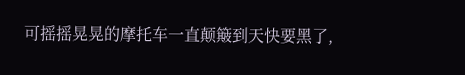可摇摇晃晃的摩托车一直颠簸到天快要黑了,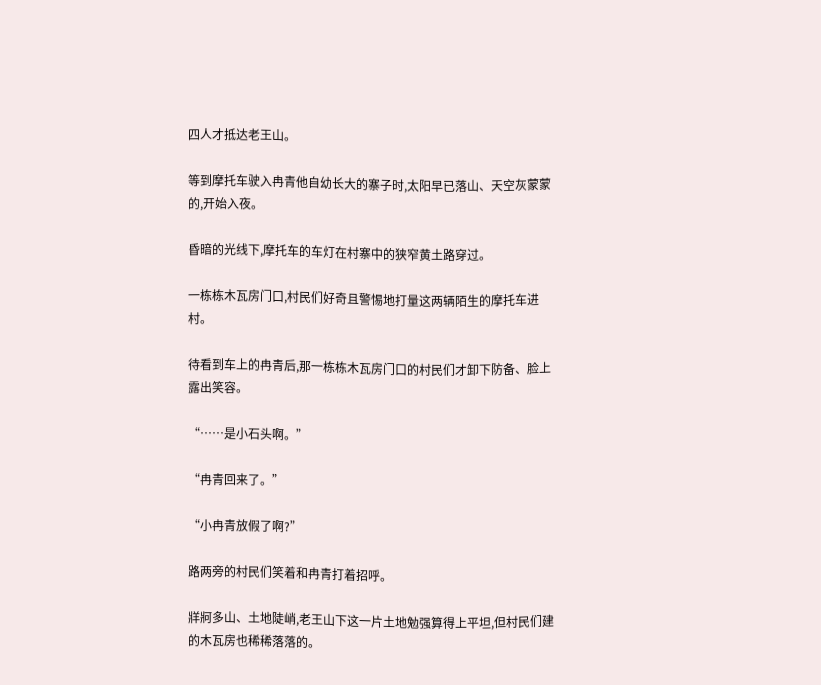四人才抵达老王山。

等到摩托车驶入冉青他自幼长大的寨子时,太阳早已落山、天空灰蒙蒙的,开始入夜。

昏暗的光线下,摩托车的车灯在村寨中的狭窄黄土路穿过。

一栋栋木瓦房门口,村民们好奇且警惕地打量这两辆陌生的摩托车进村。

待看到车上的冉青后,那一栋栋木瓦房门口的村民们才卸下防备、脸上露出笑容。

“……是小石头啊。”

“冉青回来了。”

“小冉青放假了啊?”

路两旁的村民们笑着和冉青打着招呼。

牂牁多山、土地陡峭,老王山下这一片土地勉强算得上平坦,但村民们建的木瓦房也稀稀落落的。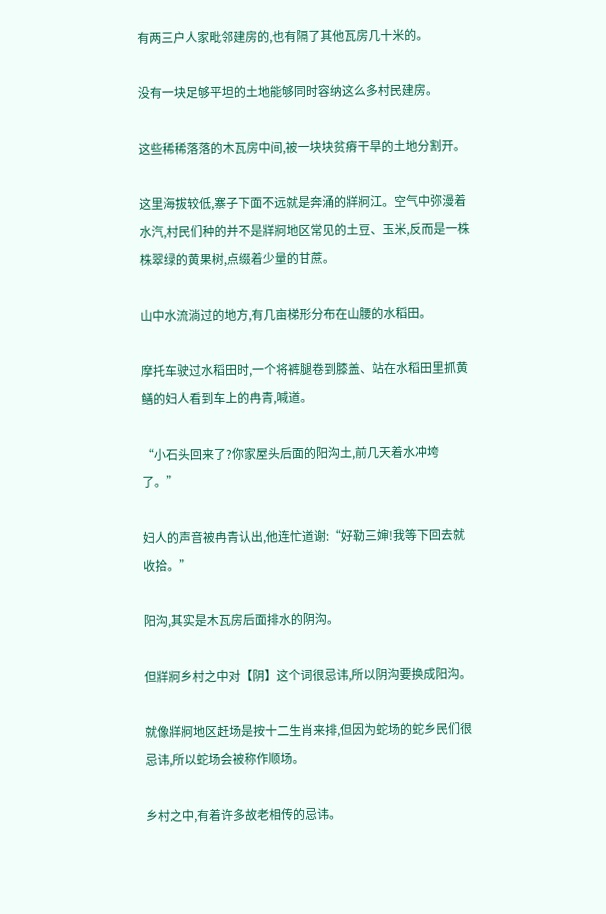有两三户人家毗邻建房的,也有隔了其他瓦房几十米的。

没有一块足够平坦的土地能够同时容纳这么多村民建房。

这些稀稀落落的木瓦房中间,被一块块贫瘠干旱的土地分割开。

这里海拔较低,寨子下面不远就是奔涌的牂牁江。空气中弥漫着水汽,村民们种的并不是牂牁地区常见的土豆、玉米,反而是一株株翠绿的黄果树,点缀着少量的甘蔗。

山中水流淌过的地方,有几亩梯形分布在山腰的水稻田。

摩托车驶过水稻田时,一个将裤腿卷到膝盖、站在水稻田里抓黄鳝的妇人看到车上的冉青,喊道。

“小石头回来了?你家屋头后面的阳沟土,前几天着水冲垮了。”

妇人的声音被冉青认出,他连忙道谢:“好勒三婶!我等下回去就收拾。”

阳沟,其实是木瓦房后面排水的阴沟。

但牂牁乡村之中对【阴】这个词很忌讳,所以阴沟要换成阳沟。

就像牂牁地区赶场是按十二生肖来排,但因为蛇场的蛇乡民们很忌讳,所以蛇场会被称作顺场。

乡村之中,有着许多故老相传的忌讳。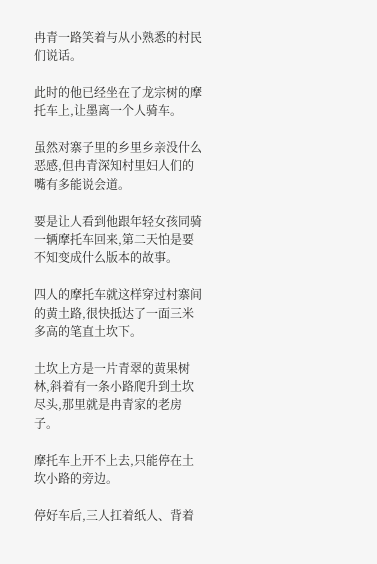冉青一路笑着与从小熟悉的村民们说话。

此时的他已经坐在了龙宗树的摩托车上,让墨离一个人骑车。

虽然对寨子里的乡里乡亲没什么恶感,但冉青深知村里妇人们的嘴有多能说会道。

要是让人看到他跟年轻女孩同骑一辆摩托车回来,第二天怕是要不知变成什么版本的故事。

四人的摩托车就这样穿过村寨间的黄土路,很快抵达了一面三米多高的笔直土坎下。

土坎上方是一片青翠的黄果树林,斜着有一条小路爬升到土坎尽头,那里就是冉青家的老房子。

摩托车上开不上去,只能停在土坎小路的旁边。

停好车后,三人扛着纸人、背着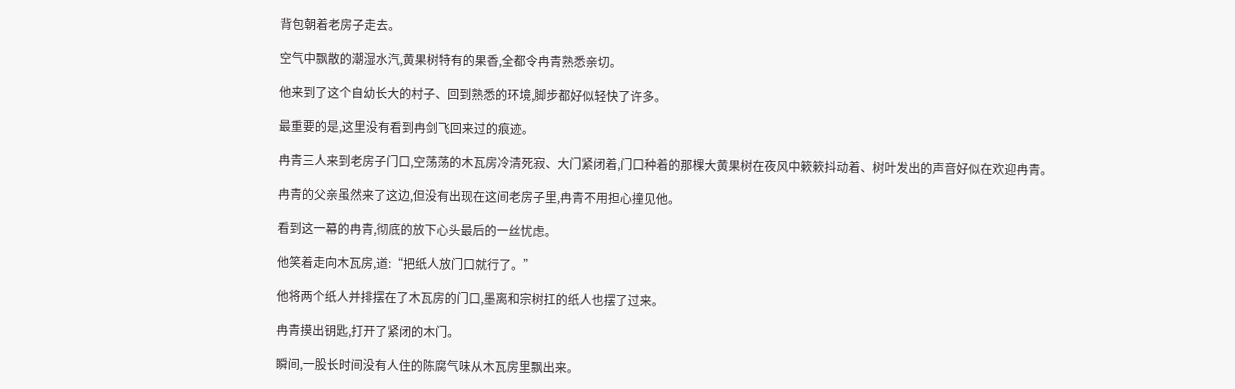背包朝着老房子走去。

空气中飘散的潮湿水汽,黄果树特有的果香,全都令冉青熟悉亲切。

他来到了这个自幼长大的村子、回到熟悉的环境,脚步都好似轻快了许多。

最重要的是,这里没有看到冉剑飞回来过的痕迹。

冉青三人来到老房子门口,空荡荡的木瓦房冷清死寂、大门紧闭着,门口种着的那棵大黄果树在夜风中簌簌抖动着、树叶发出的声音好似在欢迎冉青。

冉青的父亲虽然来了这边,但没有出现在这间老房子里,冉青不用担心撞见他。

看到这一幕的冉青,彻底的放下心头最后的一丝忧虑。

他笑着走向木瓦房,道:“把纸人放门口就行了。”

他将两个纸人并排摆在了木瓦房的门口,墨离和宗树扛的纸人也摆了过来。

冉青摸出钥匙,打开了紧闭的木门。

瞬间,一股长时间没有人住的陈腐气味从木瓦房里飘出来。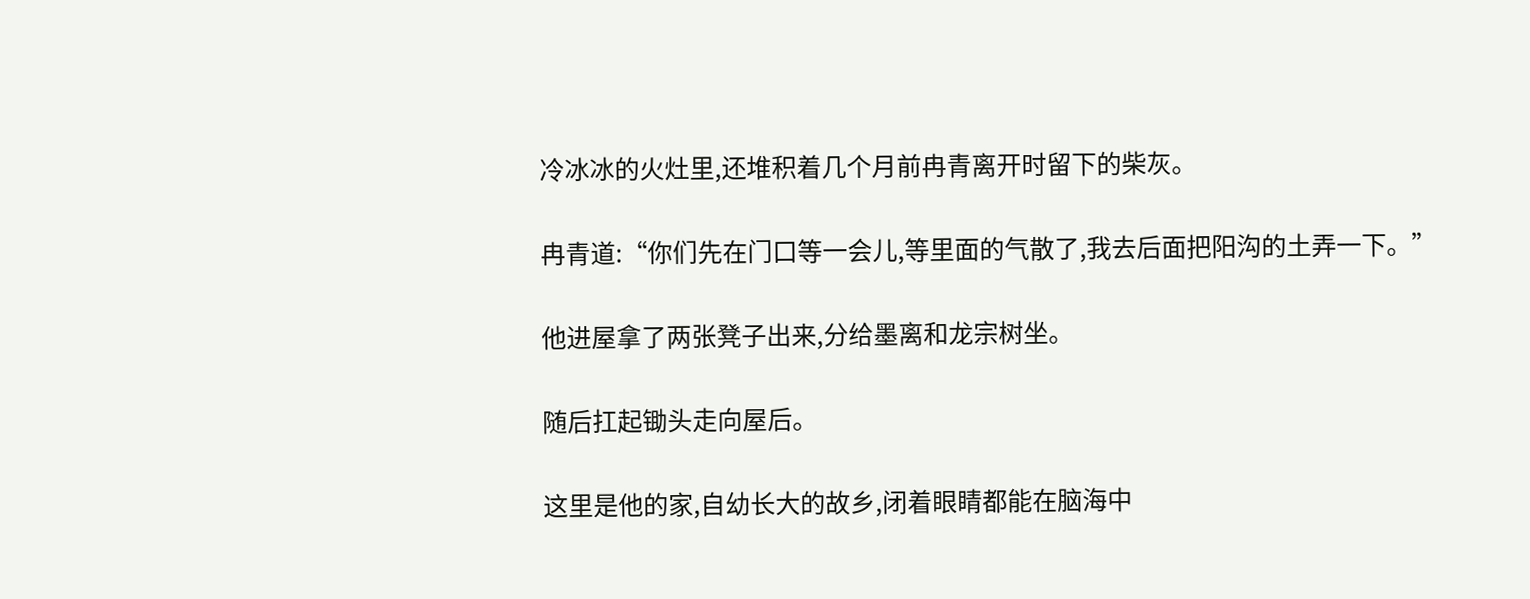冷冰冰的火灶里,还堆积着几个月前冉青离开时留下的柴灰。

冉青道:“你们先在门口等一会儿,等里面的气散了,我去后面把阳沟的土弄一下。”

他进屋拿了两张凳子出来,分给墨离和龙宗树坐。

随后扛起锄头走向屋后。

这里是他的家,自幼长大的故乡,闭着眼睛都能在脑海中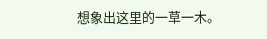想象出这里的一草一木。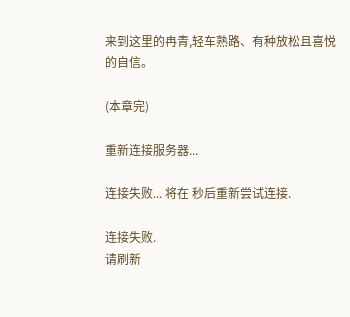来到这里的冉青,轻车熟路、有种放松且喜悦的自信。

(本章完)

重新连接服务器...

连接失败... 将在 秒后重新尝试连接.

连接失败.
请刷新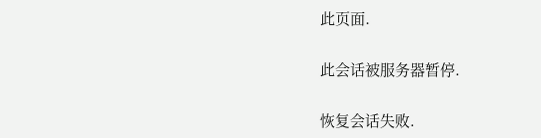此页面.

此会话被服务器暂停.

恢复会话失败.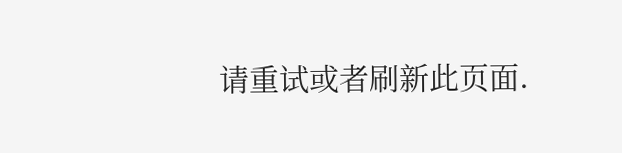请重试或者刷新此页面.